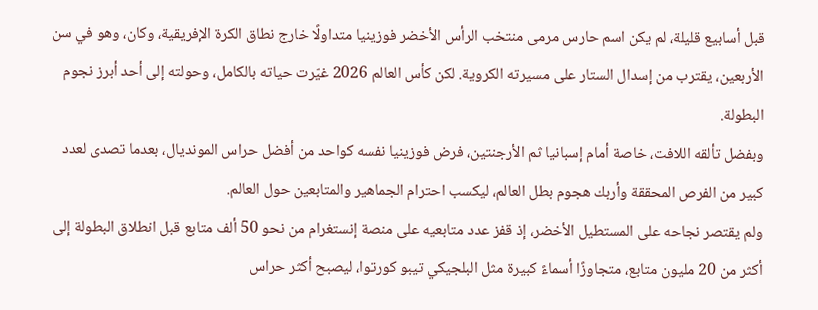قبل أسابيع قليلة، لم يكن اسم حارس مرمى منتخب الرأس الأخضر فوزينيا متداولًا خارج نطاق الكرة الإفريقية، وكان، وهو في سن الأربعين، يقترب من إسدال الستار على مسيرته الكروية. لكن كأس العالم 2026 غيّرت حياته بالكامل، وحولته إلى أحد أبرز نجوم البطولة.
وبفضل تألقه اللافت، خاصة أمام إسبانيا ثم الأرجنتين، فرض فوزينيا نفسه كواحد من أفضل حراس المونديال، بعدما تصدى لعدد كبير من الفرص المحققة وأربك هجوم بطل العالم، ليكسب احترام الجماهير والمتابعين حول العالم.
ولم يقتصر نجاحه على المستطيل الأخضر، إذ قفز عدد متابعيه على منصة إنستغرام من نحو 50 ألف متابع قبل انطلاق البطولة إلى أكثر من 20 مليون متابع، متجاوزًا أسماءً كبيرة مثل البلجيكي تيبو كورتوا، ليصبح أكثر حراس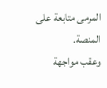المرمى متابعة على المنصة.
وعقب مواجهة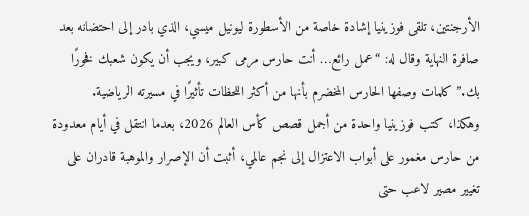الأرجنتين، تلقى فوزينيا إشادة خاصة من الأسطورة ليونيل ميسي، الذي بادر إلى احتضانه بعد صافرة النهاية وقال له: “عمل رائع… أنت حارس مرمى كبير، ويجب أن يكون شعبك فخورًا بك.” كلمات وصفها الحارس المخضرم بأنها من أكثر اللحظات تأثيرًا في مسيرته الرياضية.
وهكذا، كتب فوزينيا واحدة من أجمل قصص كأس العالم 2026، بعدما انتقل في أيام معدودة من حارس مغمور على أبواب الاعتزال إلى نجم عالمي، أثبت أن الإصرار والموهبة قادران على تغيير مصير لاعب حتى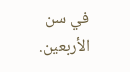في سن الأربعين.